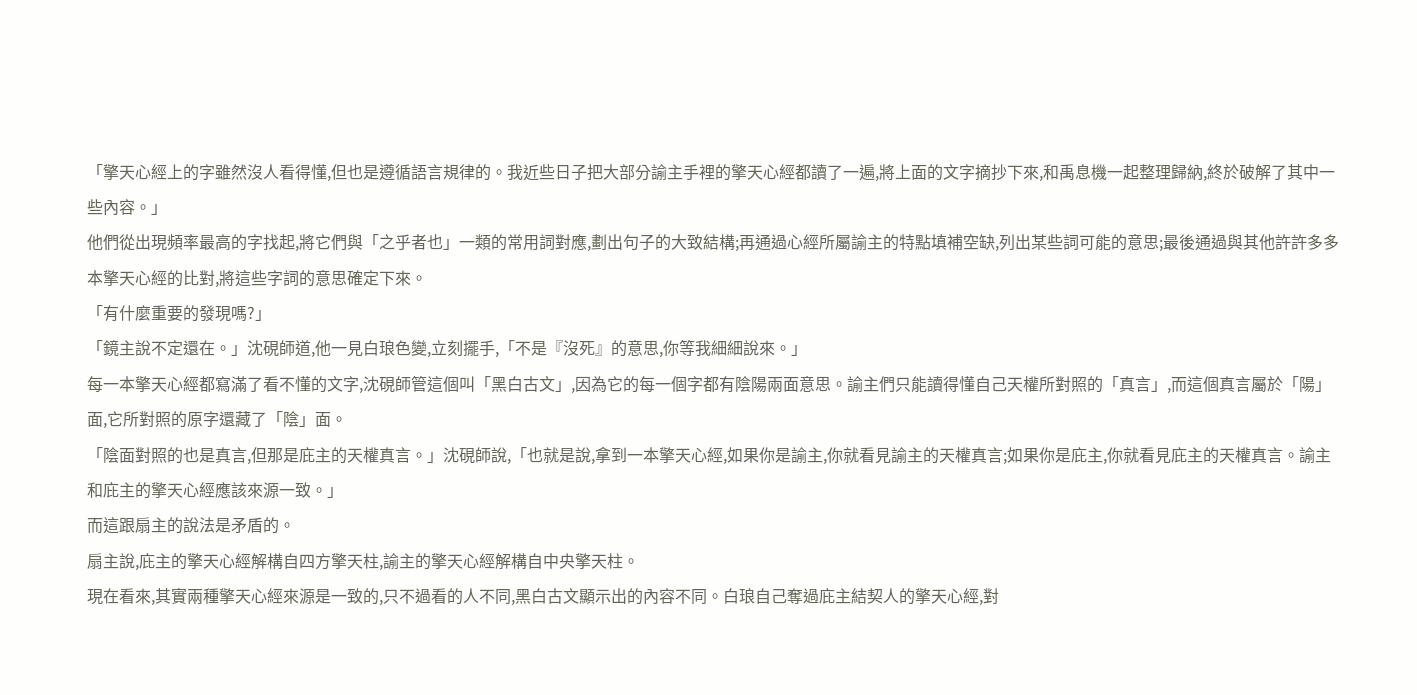「擎天心經上的字雖然沒人看得懂,但也是遵循語言規律的。我近些日子把大部分諭主手裡的擎天心經都讀了一遍,將上面的文字摘抄下來,和禹息機一起整理歸納,終於破解了其中一些內容。」
他們從出現頻率最高的字找起,將它們與「之乎者也」一類的常用詞對應,劃出句子的大致結構;再通過心經所屬諭主的特點填補空缺,列出某些詞可能的意思;最後通過與其他許許多多本擎天心經的比對,將這些字詞的意思確定下來。
「有什麼重要的發現嗎?」
「鏡主說不定還在。」沈硯師道,他一見白琅色變,立刻擺手,「不是『沒死』的意思,你等我細細說來。」
每一本擎天心經都寫滿了看不懂的文字,沈硯師管這個叫「黑白古文」,因為它的每一個字都有陰陽兩面意思。諭主們只能讀得懂自己天權所對照的「真言」,而這個真言屬於「陽」面,它所對照的原字還藏了「陰」面。
「陰面對照的也是真言,但那是庇主的天權真言。」沈硯師說,「也就是說,拿到一本擎天心經,如果你是諭主,你就看見諭主的天權真言;如果你是庇主,你就看見庇主的天權真言。諭主和庇主的擎天心經應該來源一致。」
而這跟扇主的說法是矛盾的。
扇主說,庇主的擎天心經解構自四方擎天柱,諭主的擎天心經解構自中央擎天柱。
現在看來,其實兩種擎天心經來源是一致的,只不過看的人不同,黑白古文顯示出的內容不同。白琅自己奪過庇主結契人的擎天心經,對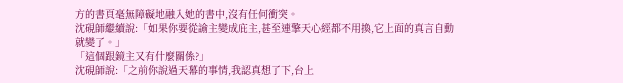方的書頁毫無障礙地融入她的書中,沒有任何衝突。
沈硯師繼續說:「如果你要從諭主變成庇主,甚至連擎天心經都不用換,它上面的真言自動就變了。」
「這個跟鏡主又有什麼關係?」
沈硯師說:「之前你說過天幕的事情,我認真想了下,台上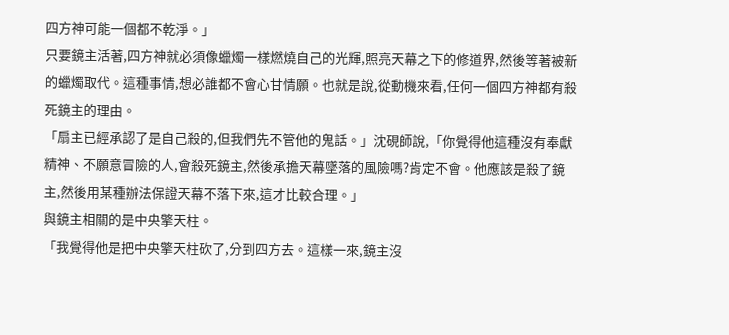四方神可能一個都不乾淨。」
只要鏡主活著,四方神就必須像蠟燭一樣燃燒自己的光輝,照亮天幕之下的修道界,然後等著被新的蠟燭取代。這種事情,想必誰都不會心甘情願。也就是說,從動機來看,任何一個四方神都有殺死鏡主的理由。
「扇主已經承認了是自己殺的,但我們先不管他的鬼話。」沈硯師說,「你覺得他這種沒有奉獻精神、不願意冒險的人,會殺死鏡主,然後承擔天幕墜落的風險嗎?肯定不會。他應該是殺了鏡主,然後用某種辦法保證天幕不落下來,這才比較合理。」
與鏡主相關的是中央擎天柱。
「我覺得他是把中央擎天柱砍了,分到四方去。這樣一來,鏡主沒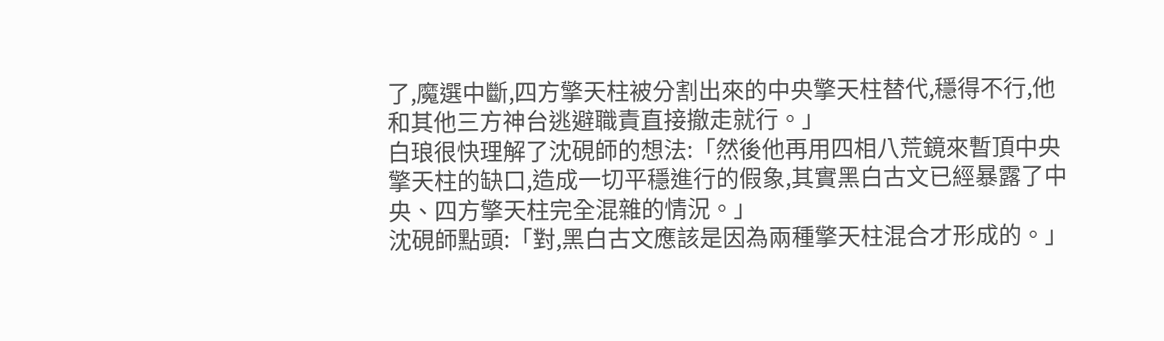了,魔選中斷,四方擎天柱被分割出來的中央擎天柱替代,穩得不行,他和其他三方神台逃避職責直接撤走就行。」
白琅很快理解了沈硯師的想法:「然後他再用四相八荒鏡來暫頂中央擎天柱的缺口,造成一切平穩進行的假象,其實黑白古文已經暴露了中央、四方擎天柱完全混雜的情況。」
沈硯師點頭:「對,黑白古文應該是因為兩種擎天柱混合才形成的。」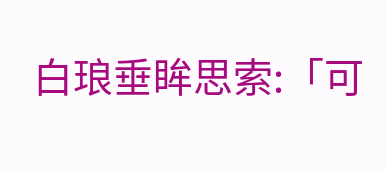白琅垂眸思索:「可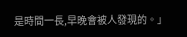是時間一長,早晚會被人發現的。」